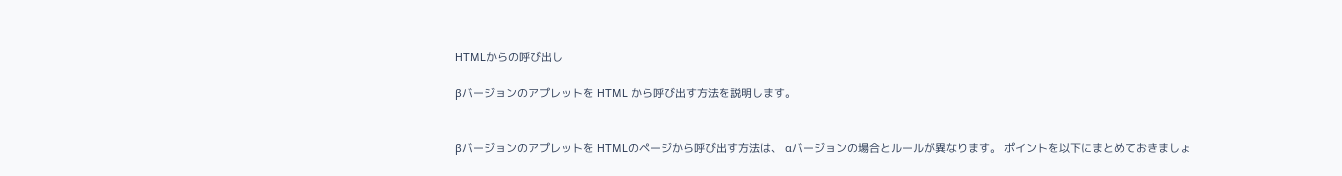HTMLからの呼び出し

βバージョンのアプレットを HTML から呼び出す方法を説明します。


βバージョンのアプレットを HTMLのページから呼び出す方法は、 αバージョンの場合とルールが異なります。 ポイントを以下にまとめておきましょ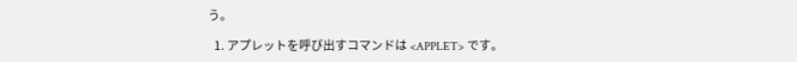う。

  1. アプレットを呼び出すコマンドは <APPLET> です。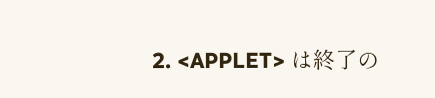2. <APPLET> は終了の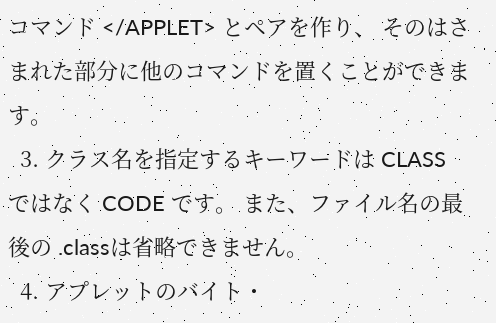コマンド </APPLET> とペアを作り、 そのはさまれた部分に他のコマンドを置くことができます。
  3. クラス名を指定するキーワードは CLASS ではなく CODE です。 また、ファイル名の最後の .classは省略できません。
  4. アプレットのバイト・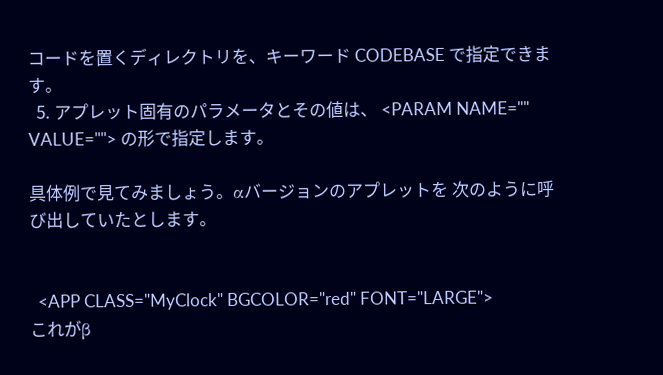コードを置くディレクトリを、キーワード CODEBASE で指定できます。
  5. アプレット固有のパラメータとその値は、 <PARAM NAME="" VALUE=""> の形で指定します。

具体例で見てみましょう。αバージョンのアプレットを 次のように呼び出していたとします。


  <APP CLASS="MyClock" BGCOLOR="red" FONT="LARGE">
これがβ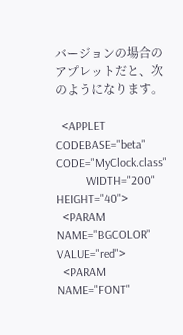バージョンの場合のアプレットだと、次のようになります。

  <APPLET CODEBASE="beta" CODE="MyClock.class"
          WIDTH="200" HEIGHT="40">
  <PARAM NAME="BGCOLOR" VALUE="red">
  <PARAM NAME="FONT"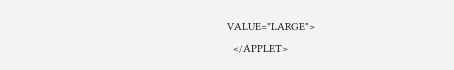VALUE="LARGE">
  </APPLET>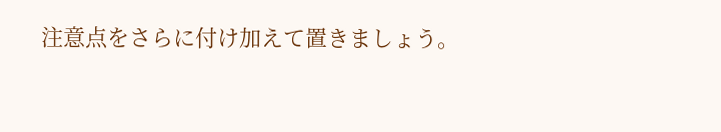注意点をさらに付け加えて置きましょう。